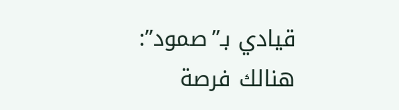قيادي بـ”صمود”: هنالك فرصة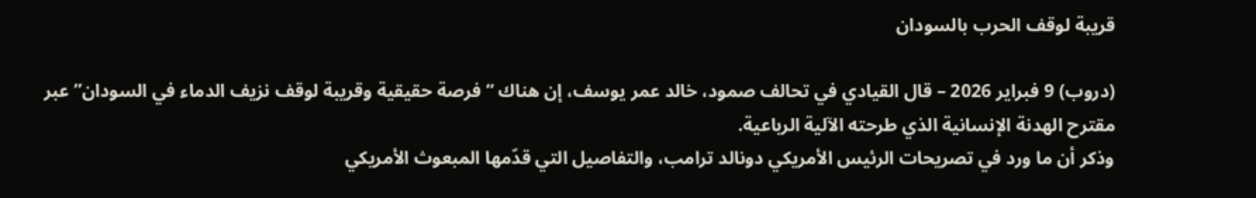قريبة لوقف الحرب بالسودان

(دروب) 9 فبراير 2026 – قال القيادي في تحالف صمود، خالد عمر يوسف، إن هناك “فرصة حقيقية وقريبة لوقف نزيف الدماء في السودان” عبر مقترح الهدنة الإنسانية الذي طرحته الآلية الرباعية.
وذكر أن ما ورد في تصريحات الرئيس الأمريكي دونالد ترامب، والتفاصيل التي قدّمها المبعوث الأمريكي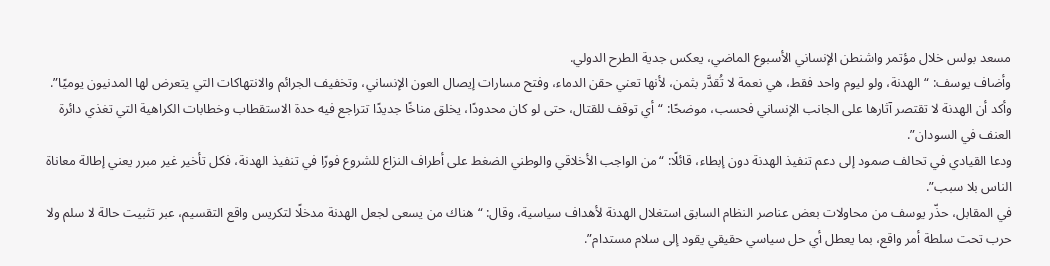مسعد بولس خلال مؤتمر واشنطن الإنساني الأسبوع الماضي، يعكس جدية الطرح الدولي.
وأضاف يوسف: “الهدنة، ولو ليوم واحد فقط، هي نعمة لا تُقدَّر بثمن، لأنها تعني حقن الدماء، وفتح مسارات إيصال العون الإنساني، وتخفيف الجرائم والانتهاكات التي يتعرض لها المدنيون يوميًا”.
وأكد أن الهدنة لا تقتصر آثارها على الجانب الإنساني فحسب، موضحًا: “أي توقف للقتال، حتى لو كان محدودًا، يخلق مناخًا جديدًا تتراجع فيه حدة الاستقطاب وخطابات الكراهية التي تغذي دائرة العنف في السودان”.
ودعا القيادي في تحالف صمود إلى دعم تنفيذ الهدنة دون إبطاء، قائلًا: “من الواجب الأخلاقي والوطني الضغط على أطراف النزاع للشروع فورًا في تنفيذ الهدنة، فكل تأخير غير مبرر يعني إطالة معاناة الناس بلا سبب”.
في المقابل، حذّر يوسف من محاولات بعض عناصر النظام السابق استغلال الهدنة لأهداف سياسية، وقال: “هناك من يسعى لجعل الهدنة مدخلًا لتكريس واقع التقسيم، عبر تثبيت حالة لا سلم ولا حرب تحت سلطة أمر واقع، بما يعطل أي حل سياسي حقيقي يقود إلى سلام مستدام”.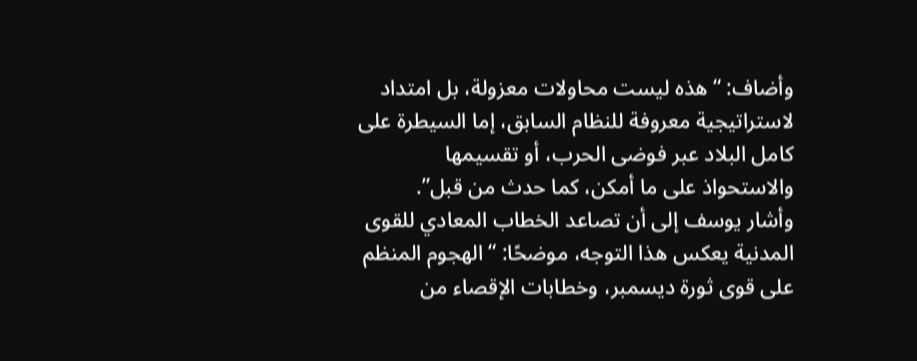وأضاف: “هذه ليست محاولات معزولة، بل امتداد لاستراتيجية معروفة للنظام السابق، إما السيطرة على كامل البلاد عبر فوضى الحرب، أو تقسيمها والاستحواذ على ما أمكن، كما حدث من قبل”.
وأشار يوسف إلى أن تصاعد الخطاب المعادي للقوى المدنية يعكس هذا التوجه، موضحًا: “الهجوم المنظم على قوى ثورة ديسمبر، وخطابات الإقصاء من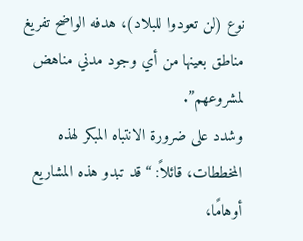نوع (لن تعودوا للبلاد)، هدفه الواضح تفريغ مناطق بعينها من أي وجود مدني مناهض لمشروعهم”.
وشدد على ضرورة الانتباه المبكر لهذه المخططات، قائلاً: “قد تبدو هذه المشاريع أوهامًا،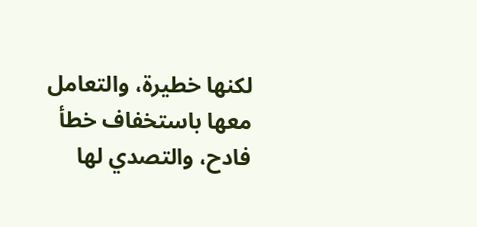لكنها خطيرة، والتعامل معها باستخفاف خطأ فادح، والتصدي لها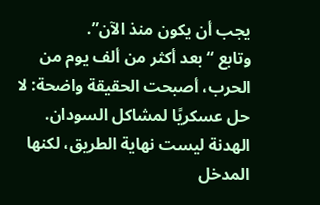يجب أن يكون منذ الآن”.
وتابع “بعد أكثر من ألف يوم من الحرب، أصبحت الحقيقة واضحة: لا حل عسكريًا لمشاكل السودان. الهدنة ليست نهاية الطريق، لكنها المدخل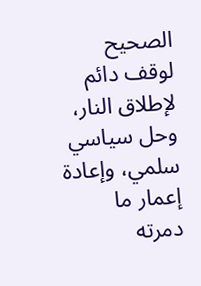الصحيح لوقف دائم لإطلاق النار، وحل سياسي سلمي، وإعادة إعمار ما دمرته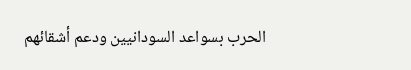الحرب بسواعد السودانيين ودعم أشقائهم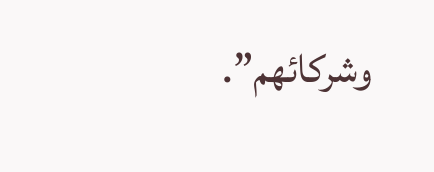وشركائهم”.